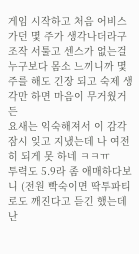게임 시작하고 처음 어비스 가던 몇 주가 생각나더라구 조작 서툴고 센스가 없는걸 누구보다 몸소 느끼니까 몇 주를 해도 긴장 되고 숙제 생각만 하면 마음이 무거웠거든
요새는 익숙해져서 이 감각 잠시 잊고 지냈는데 나 여전히 되게 못 하네 ㅋㅋㅠ
투력도 5.9라 좀 애매하다보니 (전원 빡숙이면 딱투파티로도 깨진다고 듣긴 했는데 난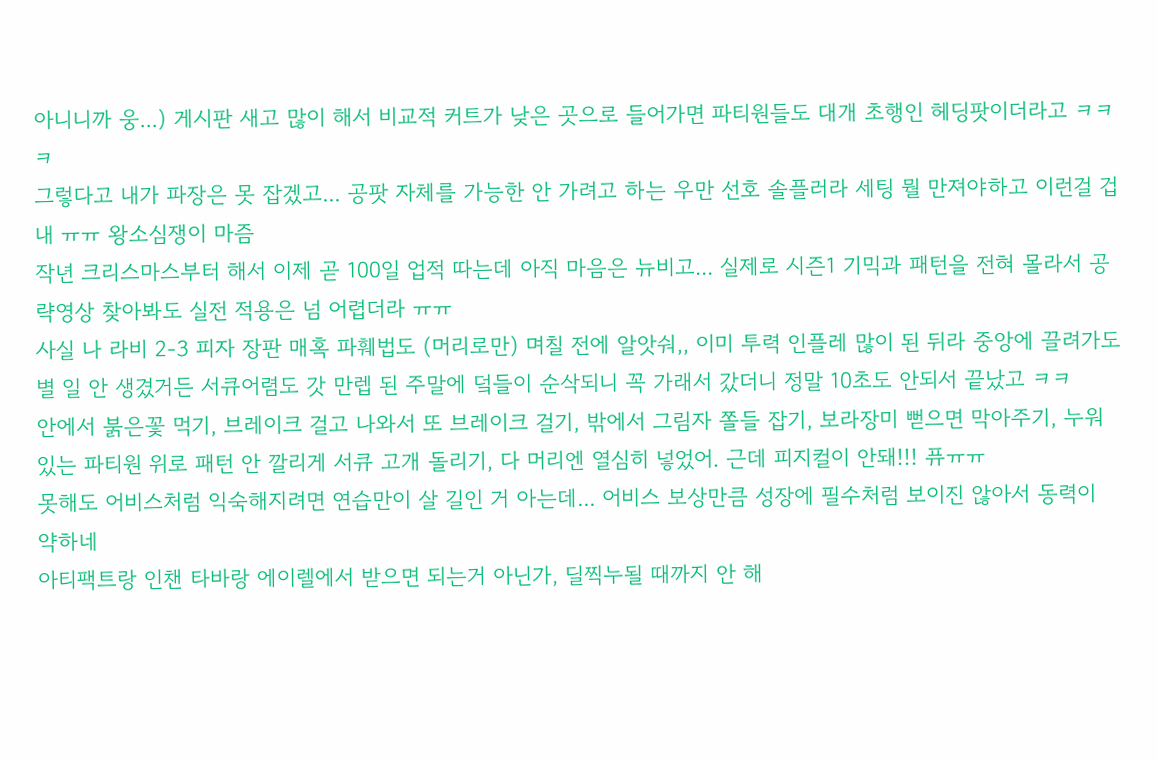아니니까 웅...) 게시판 새고 많이 해서 비교적 커트가 낮은 곳으로 들어가면 파티원들도 대개 초행인 헤딩팟이더라고 ㅋㅋㅋ
그렇다고 내가 파장은 못 잡겠고... 공팟 자체를 가능한 안 가려고 하는 우만 선호 솔플러라 세팅 뭘 만져야하고 이런걸 겁내 ㅠㅠ 왕소심쟁이 마즘
작년 크리스마스부터 해서 이제 곧 100일 업적 따는데 아직 마음은 뉴비고... 실제로 시즌1 기믹과 패턴을 전혀 몰라서 공략영상 찾아봐도 실전 적용은 넘 어렵더라 ㅠㅠ
사실 나 라비 2-3 피자 장판 매혹 파훼법도 (머리로만) 며칠 전에 알앗숴,, 이미 투력 인플레 많이 된 뒤라 중앙에 끌려가도 별 일 안 생겼거든 서큐어렴도 갓 만렙 된 주말에 덬들이 순삭되니 꼭 가래서 갔더니 정말 10초도 안되서 끝났고 ㅋㅋ
안에서 붉은꽃 먹기, 브레이크 걸고 나와서 또 브레이크 걸기, 밖에서 그림자 쫄들 잡기, 보라장미 뻗으면 막아주기, 누워있는 파티원 위로 패턴 안 깔리게 서큐 고개 돌리기, 다 머리엔 열심히 넣었어. 근데 피지컬이 안돼!!! 퓨ㅠㅠ
못해도 어비스처럼 익숙해지려면 연습만이 살 길인 거 아는데... 어비스 보상만큼 성장에 필수처럼 보이진 않아서 동력이 약하네
아티팩트랑 인챈 타바랑 에이렐에서 받으면 되는거 아닌가, 딜찍누될 때까지 안 해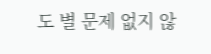도 별 문제 없지 않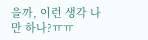을까, 이런 생각 나만 하나?ㅠㅠ